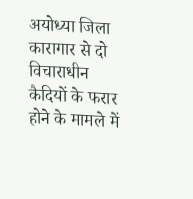अयोध्या जिला कारागार से दो विचाराधीन कैदियों के फरार होने के मामले में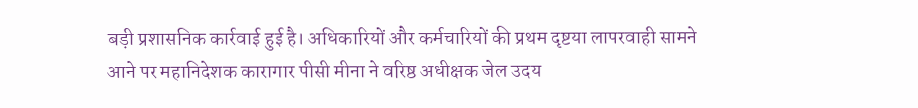बड़ी प्रशासनिक कार्रवाई हुई है। अधिकारियों और कर्मचारियों की प्रथम दृष्टया लापरवाही सामने आने पर महानिदेशक कारागार पीसी मीना ने वरिष्ठ अधीक्षक जेल उदय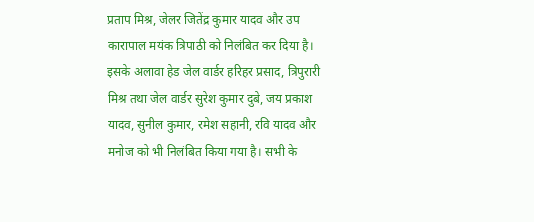प्रताप मिश्र, जेलर जितेंद्र कुमार यादव और उप कारापाल मयंक त्रिपाठी को निलंबित कर दिया है।
इसके अलावा हेड जेल वार्डर हरिहर प्रसाद, त्रिपुरारी मिश्र तथा जेल वार्डर सुरेश कुमार दुबे, जय प्रकाश यादव, सुनील कुमार, रमेश सहानी, रवि यादव और मनोज को भी निलंबित किया गया है। सभी के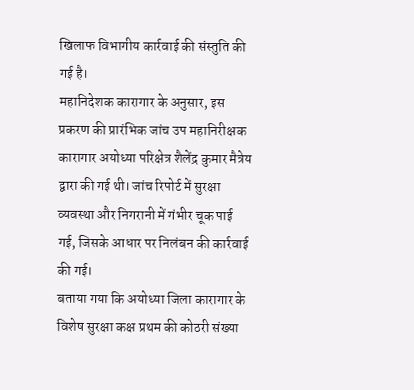खिलाफ विभागीय कार्रवाई की संस्तुति की गई है।
महानिदेशक कारागार के अनुसार, इस प्रकरण की प्रारंभिक जांच उप महानिरीक्षक कारागार अयोध्या परिक्षेत्र शैलेंद्र कुमार मैत्रेय द्वारा की गई थी। जांच रिपोर्ट में सुरक्षा व्यवस्था और निगरानी में गंभीर चूक पाई गई, जिसके आधार पर निलंबन की कार्रवाई की गई।
बताया गया कि अयोध्या जिला कारागार के विशेष सुरक्षा कक्ष प्रथम की कोठरी संख्या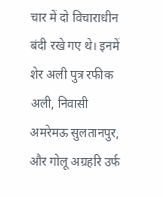चार में दो विचाराधीन बंदी रखे गए थे। इनमें शेर अली पुत्र रफीक अली, निवासी अमरेमऊ सुलतानपुर, और गोलू अग्रहरि उर्फ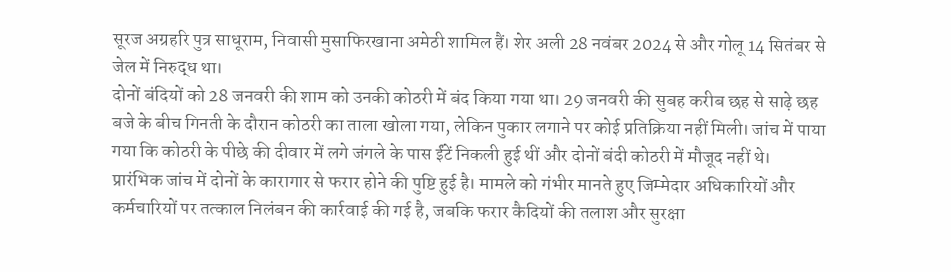सूरज अग्रहरि पुत्र साधूराम, निवासी मुसाफिरखाना अमेठी शामिल हैं। शेर अली 28 नवंबर 2024 से और गोलू 14 सितंबर से जेल में निरुद्ध था।
दोनों बंदियों को 28 जनवरी की शाम को उनकी कोठरी में बंद किया गया था। 29 जनवरी की सुबह करीब छह से साढ़े छह बजे के बीच गिनती के दौरान कोठरी का ताला खोला गया, लेकिन पुकार लगाने पर कोई प्रतिक्रिया नहीं मिली। जांच में पाया गया कि कोठरी के पीछे की दीवार में लगे जंगले के पास ईंटें निकली हुई थीं और दोनों बंदी कोठरी में मौजूद नहीं थे।
प्रारंभिक जांच में दोनों के कारागार से फरार होने की पुष्टि हुई है। मामले को गंभीर मानते हुए जिम्मेदार अधिकारियों और कर्मचारियों पर तत्काल निलंबन की कार्रवाई की गई है, जबकि फरार कैदियों की तलाश और सुरक्षा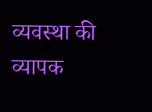व्यवस्था की व्यापक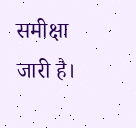समीक्षा जारी है।